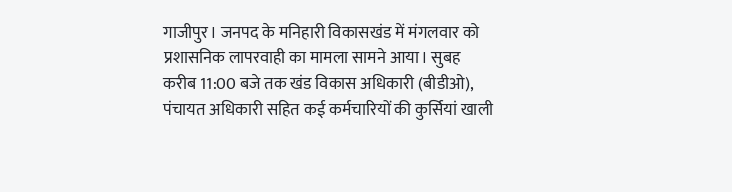गाजीपुर। जनपद के मनिहारी विकासखंड में मंगलवार को प्रशासनिक लापरवाही का मामला सामने आया। सुबह करीब 11:00 बजे तक खंड विकास अधिकारी (बीडीओ), पंचायत अधिकारी सहित कई कर्मचारियों की कुर्सियां खाली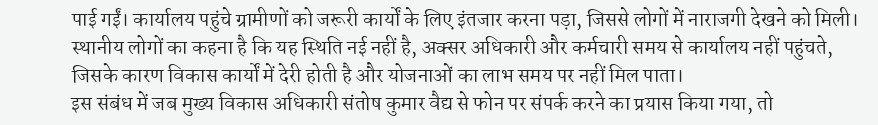पाई गईं। कार्यालय पहुंचे ग्रामीणों को जरूरी कार्यों के लिए इंतजार करना पड़ा, जिससे लोगों में नाराजगी देखने को मिली।
स्थानीय लोगों का कहना है कि यह स्थिति नई नहीं है, अक्सर अधिकारी और कर्मचारी समय से कार्यालय नहीं पहुंचते, जिसके कारण विकास कार्यों में देरी होती है और योजनाओं का लाभ समय पर नहीं मिल पाता।
इस संबंध में जब मुख्य विकास अधिकारी संतोष कुमार वैद्य से फोन पर संपर्क करने का प्रयास किया गया, तो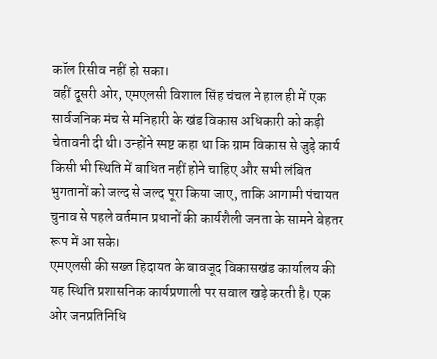कॉल रिसीव नहीं हो सका।
वहीं दूसरी ओर, एमएलसी विशाल सिंह चंचल ने हाल ही में एक सार्वजनिक मंच से मनिहारी के खंड विकास अधिकारी को कड़ी चेतावनी दी थी। उन्होंने स्पष्ट कहा था कि ग्राम विकास से जुड़े कार्य किसी भी स्थिति में बाधित नहीं होने चाहिए और सभी लंबित भुगतानों को जल्द से जल्द पूरा किया जाए, ताकि आगामी पंचायत चुनाव से पहले वर्तमान प्रधानों की कार्यशैली जनता के सामने बेहतर रूप में आ सके।
एमएलसी की सख्त हिदायत के बावजूद विकासखंड कार्यालय की यह स्थिति प्रशासनिक कार्यप्रणाली पर सवाल खड़े करती है। एक ओर जनप्रतिनिधि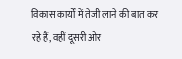विकास कार्यों में तेजी लाने की बात कर रहे हैं, वहीं दूसरी ओर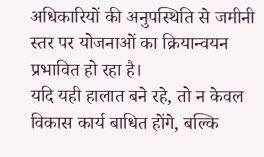अधिकारियों की अनुपस्थिति से जमीनी स्तर पर योजनाओं का क्रियान्वयन प्रभावित हो रहा है।
यदि यही हालात बने रहे, तो न केवल विकास कार्य बाधित होंगे, बल्कि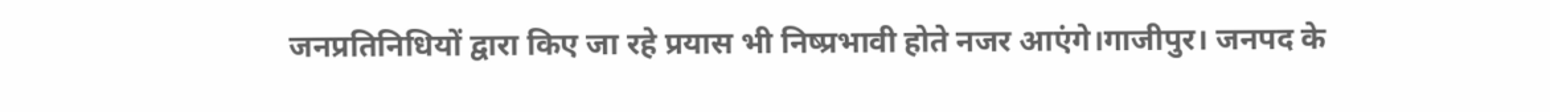जनप्रतिनिधियों द्वारा किए जा रहे प्रयास भी निष्प्रभावी होते नजर आएंगे।गाजीपुर। जनपद के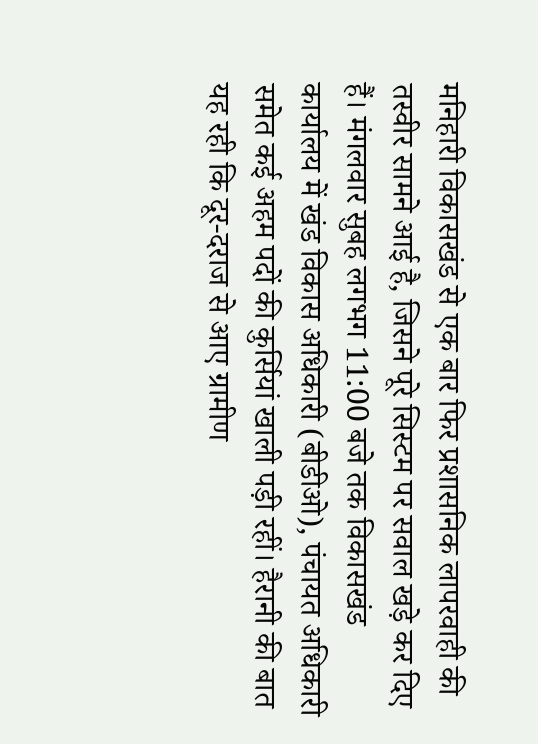मनिहारी विकासखंड से एक बार फिर प्रशासनिक लापरवाही की तस्वीर सामने आई है, जिसने पूरे सिस्टम पर सवाल खड़े कर दिए हैं। मंगलवार सुबह लगभग 11:00 बजे तक विकासखंड कार्यालय में खंड विकास अधिकारी (बीडीओ), पंचायत अधिकारी समेत कई अहम पदों की कुर्सियां खाली पड़ी रहीं। हैरानी की बात यह रही कि दूर-दराज से आए ग्रामीण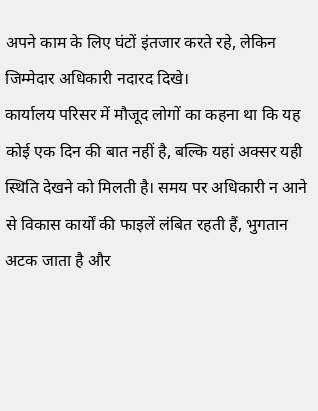अपने काम के लिए घंटों इंतजार करते रहे, लेकिन जिम्मेदार अधिकारी नदारद दिखे।
कार्यालय परिसर में मौजूद लोगों का कहना था कि यह कोई एक दिन की बात नहीं है, बल्कि यहां अक्सर यही स्थिति देखने को मिलती है। समय पर अधिकारी न आने से विकास कार्यों की फाइलें लंबित रहती हैं, भुगतान अटक जाता है और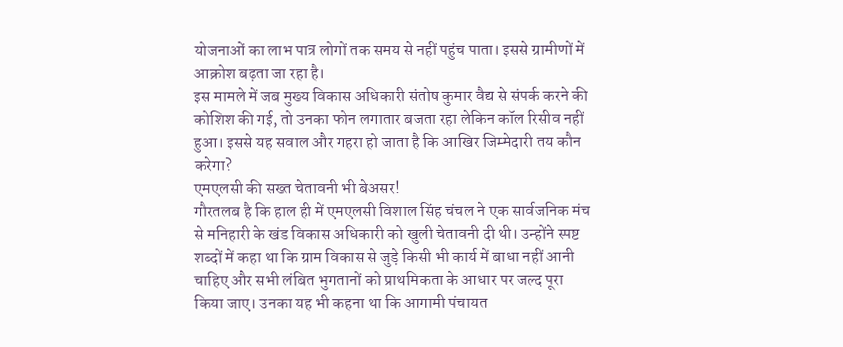योजनाओं का लाभ पात्र लोगों तक समय से नहीं पहुंच पाता। इससे ग्रामीणों में आक्रोश बढ़ता जा रहा है।
इस मामले में जब मुख्य विकास अधिकारी संतोष कुमार वैद्य से संपर्क करने की कोशिश की गई, तो उनका फोन लगातार बजता रहा लेकिन कॉल रिसीव नहीं हुआ। इससे यह सवाल और गहरा हो जाता है कि आखिर जिम्मेदारी तय कौन करेगा?
एमएलसी की सख्त चेतावनी भी बेअसर!
गौरतलब है कि हाल ही में एमएलसी विशाल सिंह चंचल ने एक सार्वजनिक मंच से मनिहारी के खंड विकास अधिकारी को खुली चेतावनी दी थी। उन्होंने स्पष्ट शब्दों में कहा था कि ग्राम विकास से जुड़े किसी भी कार्य में बाधा नहीं आनी चाहिए और सभी लंबित भुगतानों को प्राथमिकता के आधार पर जल्द पूरा किया जाए। उनका यह भी कहना था कि आगामी पंचायत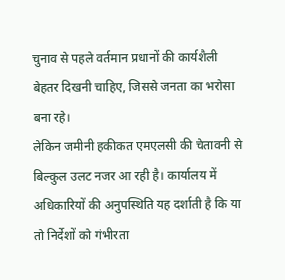चुनाव से पहले वर्तमान प्रधानों की कार्यशैली बेहतर दिखनी चाहिए, जिससे जनता का भरोसा बना रहे।
लेकिन जमीनी हकीकत एमएलसी की चेतावनी से बिल्कुल उलट नजर आ रही है। कार्यालय में अधिकारियों की अनुपस्थिति यह दर्शाती है कि या तो निर्देशों को गंभीरता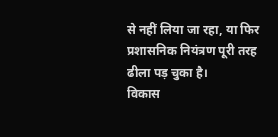से नहीं लिया जा रहा, या फिर प्रशासनिक नियंत्रण पूरी तरह ढीला पड़ चुका है।
विकास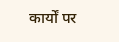कार्यों पर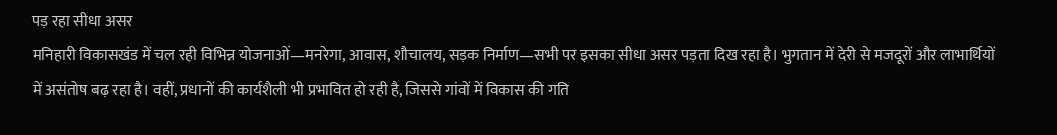पड़ रहा सीधा असर
मनिहारी विकासखंड में चल रही विभिन्न योजनाओं—मनरेगा, आवास, शौचालय, सड़क निर्माण—सभी पर इसका सीधा असर पड़ता दिख रहा है। भुगतान में देरी से मजदूरों और लाभार्थियों में असंतोष बढ़ रहा है। वहीं, प्रधानों की कार्यशैली भी प्रभावित हो रही है, जिससे गांवों में विकास की गति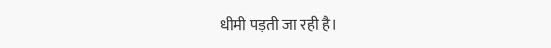धीमी पड़ती जा रही है।